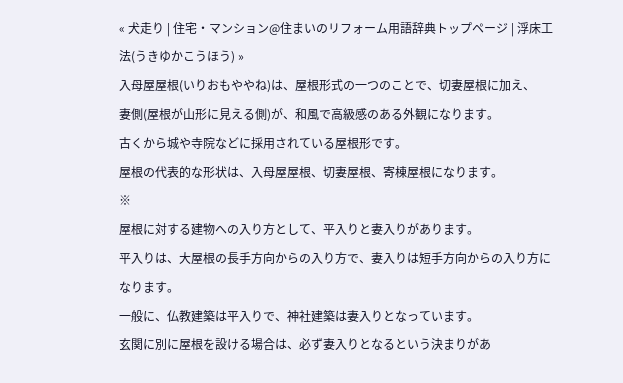« 犬走り | 住宅・マンション@住まいのリフォーム用語辞典トップページ | 浮床工法(うきゆかこうほう) »
入母屋屋根(いりおもややね)は、屋根形式の一つのことで、切妻屋根に加え、
妻側(屋根が山形に見える側)が、和風で高級感のある外観になります。
古くから城や寺院などに採用されている屋根形です。
屋根の代表的な形状は、入母屋屋根、切妻屋根、寄棟屋根になります。
※
屋根に対する建物への入り方として、平入りと妻入りがあります。
平入りは、大屋根の長手方向からの入り方で、妻入りは短手方向からの入り方になります。
一般に、仏教建築は平入りで、神社建築は妻入りとなっています。
玄関に別に屋根を設ける場合は、必ず妻入りとなるという決まりがあ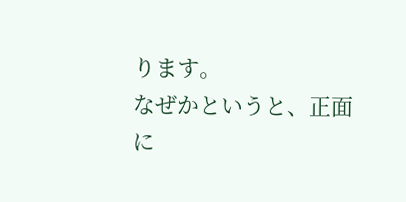ります。
なぜかというと、正面に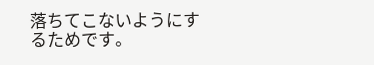落ちてこないようにするためです。